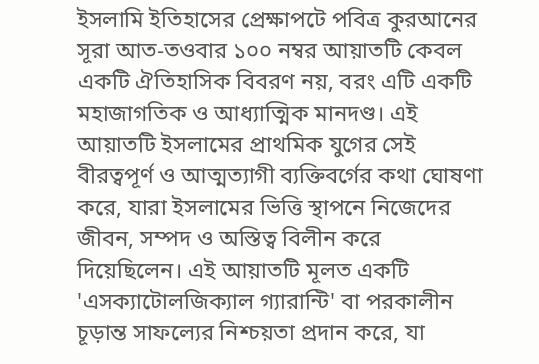ইসলামি ইতিহাসের প্রেক্ষাপটে পবিত্র কুরআনের সূরা আত-তওবার ১০০ নম্বর আয়াতটি কেবল একটি ঐতিহাসিক বিবরণ নয়, বরং এটি একটি মহাজাগতিক ও আধ্যাত্মিক মানদণ্ড। এই আয়াতটি ইসলামের প্রাথমিক যুগের সেই বীরত্বপূর্ণ ও আত্মত্যাগী ব্যক্তিবর্গের কথা ঘোষণা করে, যারা ইসলামের ভিত্তি স্থাপনে নিজেদের জীবন, সম্পদ ও অস্তিত্ব বিলীন করে দিয়েছিলেন। এই আয়াতটি মূলত একটি 'এসক্যাটোলজিক্যাল গ্যারান্টি' বা পরকালীন চূড়ান্ত সাফল্যের নিশ্চয়তা প্রদান করে, যা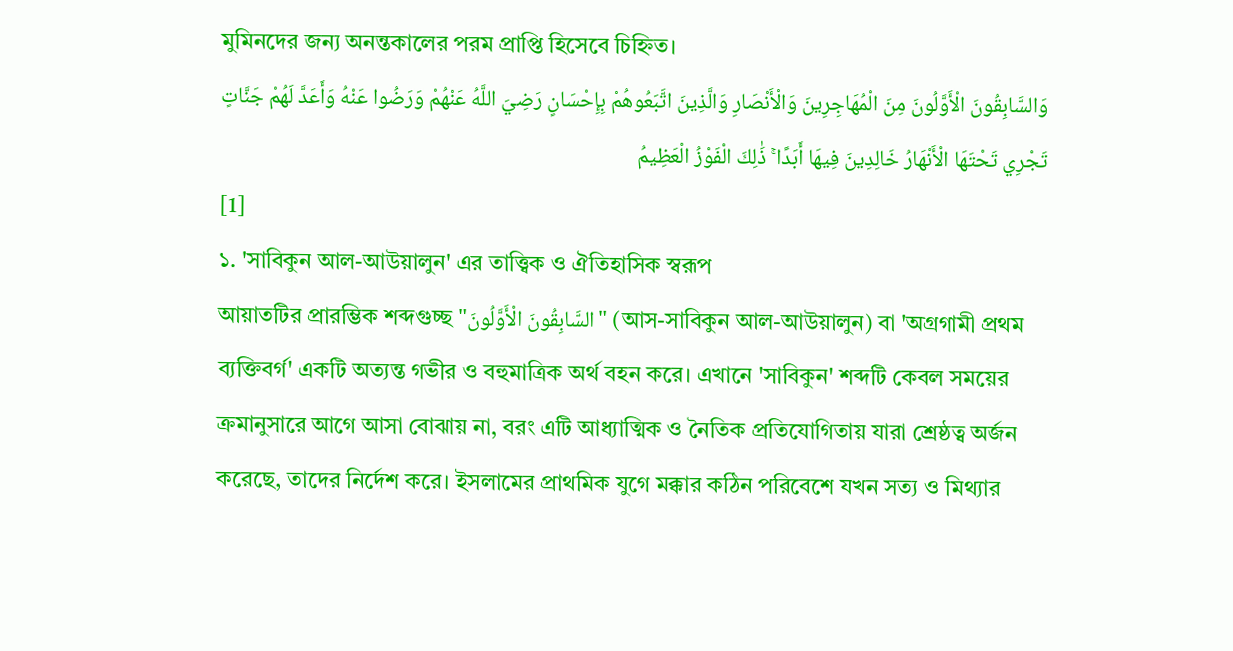মুমিনদের জন্য অনন্তকালের পরম প্রাপ্তি হিসেবে চিহ্নিত।
وَالسَّابِقُونَ الْأَوَّلُونَ مِنَ الْمُهَاجِرِينَ وَالْأَنْصَارِ وَالَّذِينَ اتَّبَعُوهُمْ بِإِحْسَانٍ رَضِيَ اللَّهُ عَنْهُمْ وَرَضُوا عَنْهُ وَأَعَدَّ لَهُمْ جَنَّاتٍ تَجْرِي تَحْتَهَا الْأَنْهَارُ خَالِدِينَ فِيهَا أَبَدًا ۚ ذَٰلِكَ الْفَوْزُ الْعَظِيمُ
[1]
১. 'সাবিকুন আল-আউয়ালুন' এর তাত্ত্বিক ও ঐতিহাসিক স্বরূপ
আয়াতটির প্রারম্ভিক শব্দগুচ্ছ "السَّابِقُونَ الْأَوَّلُونَ" (আস-সাবিকুন আল-আউয়ালুন) বা 'অগ্রগামী প্রথম ব্যক্তিবর্গ' একটি অত্যন্ত গভীর ও বহুমাত্রিক অর্থ বহন করে। এখানে 'সাবিকুন' শব্দটি কেবল সময়ের ক্রমানুসারে আগে আসা বোঝায় না, বরং এটি আধ্যাত্মিক ও নৈতিক প্রতিযোগিতায় যারা শ্রেষ্ঠত্ব অর্জন করেছে, তাদের নির্দেশ করে। ইসলামের প্রাথমিক যুগে মক্কার কঠিন পরিবেশে যখন সত্য ও মিথ্যার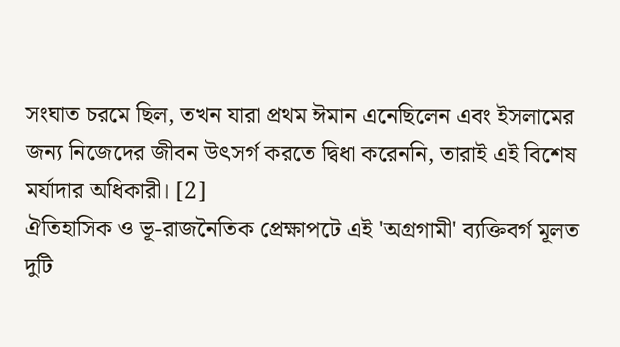সংঘাত চরমে ছিল, তখন যারা প্রথম ঈমান এনেছিলেন এবং ইসলামের জন্য নিজেদের জীবন উৎসর্গ করতে দ্বিধা করেননি, তারাই এই বিশেষ মর্যাদার অধিকারী। [2]
ঐতিহাসিক ও ভূ-রাজনৈতিক প্রেক্ষাপটে এই 'অগ্রগামী' ব্যক্তিবর্গ মূলত দুটি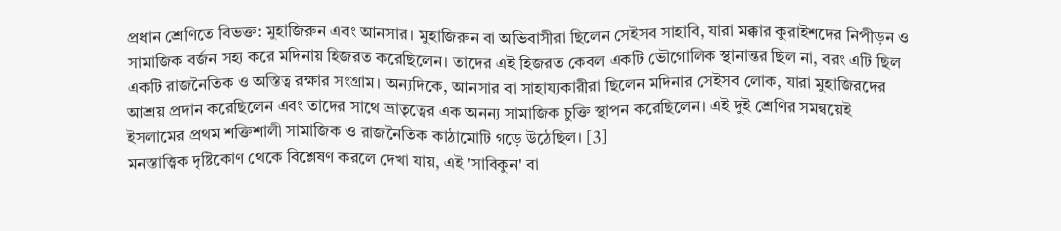প্রধান শ্রেণিতে বিভক্ত: মুহাজিরুন এবং আনসার। মুহাজিরুন বা অভিবাসীরা ছিলেন সেইসব সাহাবি, যারা মক্কার কুরাইশদের নিপীড়ন ও সামাজিক বর্জন সহ্য করে মদিনায় হিজরত করেছিলেন। তাদের এই হিজরত কেবল একটি ভৌগোলিক স্থানান্তর ছিল না, বরং এটি ছিল একটি রাজনৈতিক ও অস্তিত্ব রক্ষার সংগ্রাম। অন্যদিকে, আনসার বা সাহায্যকারীরা ছিলেন মদিনার সেইসব লোক, যারা মুহাজিরদের আশ্রয় প্রদান করেছিলেন এবং তাদের সাথে ভ্রাতৃত্বের এক অনন্য সামাজিক চুক্তি স্থাপন করেছিলেন। এই দুই শ্রেণির সমন্বয়েই ইসলামের প্রথম শক্তিশালী সামাজিক ও রাজনৈতিক কাঠামোটি গড়ে উঠেছিল। [3]
মনস্তাত্ত্বিক দৃষ্টিকোণ থেকে বিশ্লেষণ করলে দেখা যায়, এই 'সাবিকুন' বা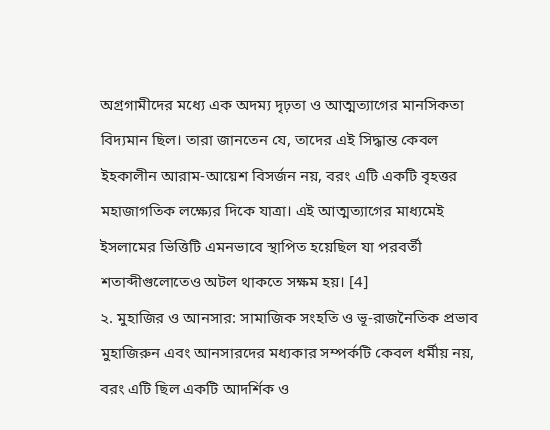অগ্রগামীদের মধ্যে এক অদম্য দৃঢ়তা ও আত্মত্যাগের মানসিকতা বিদ্যমান ছিল। তারা জানতেন যে, তাদের এই সিদ্ধান্ত কেবল ইহকালীন আরাম-আয়েশ বিসর্জন নয়, বরং এটি একটি বৃহত্তর মহাজাগতিক লক্ষ্যের দিকে যাত্রা। এই আত্মত্যাগের মাধ্যমেই ইসলামের ভিত্তিটি এমনভাবে স্থাপিত হয়েছিল যা পরবর্তী শতাব্দীগুলোতেও অটল থাকতে সক্ষম হয়। [4]
২. মুহাজির ও আনসার: সামাজিক সংহতি ও ভূ-রাজনৈতিক প্রভাব
মুহাজিরুন এবং আনসারদের মধ্যকার সম্পর্কটি কেবল ধর্মীয় নয়, বরং এটি ছিল একটি আদর্শিক ও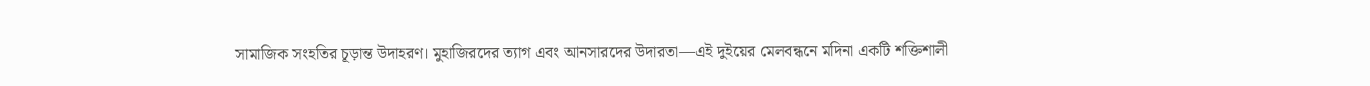সামাজিক সংহতির চূড়ান্ত উদাহরণ। মুহাজিরদের ত্যাগ এবং আনসারদের উদারতা—এই দুইয়ের মেলবন্ধনে মদিনা একটি শক্তিশালী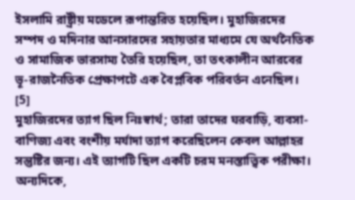ইসলামি রাষ্ট্রীয় মডেলে রূপান্তরিত হয়েছিল। মুহাজিরদের সম্পদ ও মদিনার আনসারদের সহায়তার মাধ্যমে যে অর্থনৈতিক ও সামাজিক ভারসাম্য তৈরি হয়েছিল, তা তৎকালীন আরবের ভূ-রাজনৈতিক প্রেক্ষাপটে এক বৈপ্লবিক পরিবর্তন এনেছিল। [5]
মুহাজিরদের ত্যাগ ছিল নিঃস্বার্থ; তারা তাদের ঘরবাড়ি, ব্যবসা-বাণিজ্য এবং বংশীয় মর্যাদা ত্যাগ করেছিলেন কেবল আল্লাহর সন্তুষ্টির জন্য। এই ত্যাগটি ছিল একটি চরম মনস্তাত্ত্বিক পরীক্ষা। অন্যদিকে,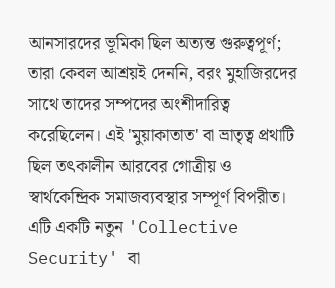আনসারদের ভূমিকা ছিল অত্যন্ত গুরুত্বপূর্ণ; তারা কেবল আশ্রয়ই দেননি, বরং মুহাজিরদের সাথে তাদের সম্পদের অংশীদারিত্ব করেছিলেন। এই 'মুয়াকাতাত' বা ভ্রাতৃত্ব প্রথাটি ছিল তৎকালীন আরবের গোত্রীয় ও স্বার্থকেন্দ্রিক সমাজব্যবস্থার সম্পূর্ণ বিপরীত। এটি একটি নতুন 'Collective Security' বা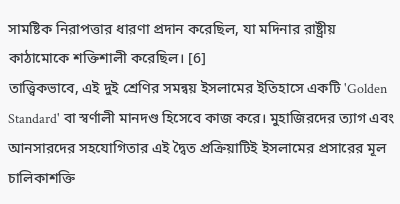সামষ্টিক নিরাপত্তার ধারণা প্রদান করেছিল, যা মদিনার রাষ্ট্রীয় কাঠামোকে শক্তিশালী করেছিল। [6]
তাত্ত্বিকভাবে, এই দুই শ্রেণির সমন্বয় ইসলামের ইতিহাসে একটি 'Golden Standard' বা স্বর্ণালী মানদণ্ড হিসেবে কাজ করে। মুহাজিরদের ত্যাগ এবং আনসারদের সহযোগিতার এই দ্বৈত প্রক্রিয়াটিই ইসলামের প্রসারের মূল চালিকাশক্তি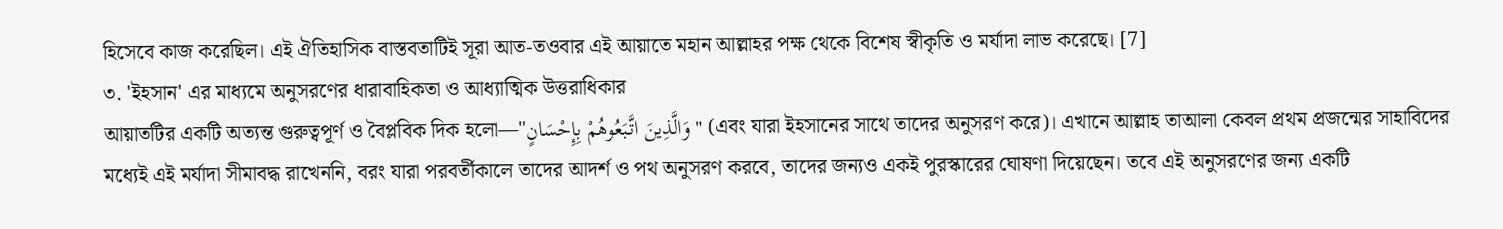হিসেবে কাজ করেছিল। এই ঐতিহাসিক বাস্তবতাটিই সূরা আত-তওবার এই আয়াতে মহান আল্লাহর পক্ষ থেকে বিশেষ স্বীকৃতি ও মর্যাদা লাভ করেছে। [7]
৩. 'ইহসান' এর মাধ্যমে অনুসরণের ধারাবাহিকতা ও আধ্যাত্মিক উত্তরাধিকার
আয়াতটির একটি অত্যন্ত গুরুত্বপূর্ণ ও বৈপ্লবিক দিক হলো—"وَالَّذِينَ اتَّبَعُوهُمْ بِإِحْسَانٍ" (এবং যারা ইহসানের সাথে তাদের অনুসরণ করে)। এখানে আল্লাহ তাআলা কেবল প্রথম প্রজন্মের সাহাবিদের মধ্যেই এই মর্যাদা সীমাবদ্ধ রাখেননি, বরং যারা পরবর্তীকালে তাদের আদর্শ ও পথ অনুসরণ করবে, তাদের জন্যও একই পুরস্কারের ঘোষণা দিয়েছেন। তবে এই অনুসরণের জন্য একটি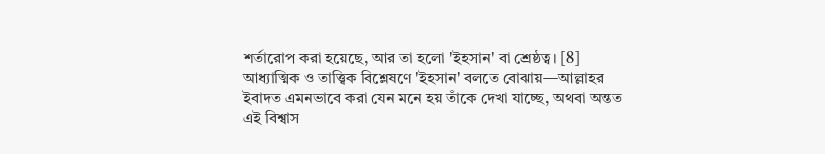শর্তারোপ করা হয়েছে, আর তা হলো 'ইহসান' বা শ্রেষ্ঠত্ব। [8]
আধ্যাত্মিক ও তাত্ত্বিক বিশ্লেষণে 'ইহসান' বলতে বোঝায়—আল্লাহর ইবাদত এমনভাবে করা যেন মনে হয় তাঁকে দেখা যাচ্ছে, অথবা অন্তত এই বিশ্বাস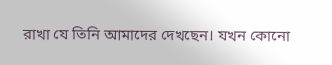রাখা যে তিনি আমাদের দেখছেন। যখন কোনো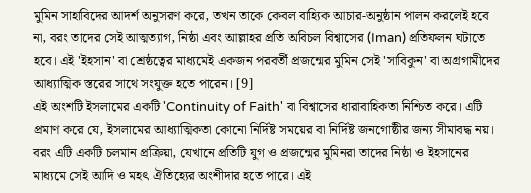মুমিন সাহাবিদের আদর্শ অনুসরণ করে, তখন তাকে কেবল বাহ্যিক আচার-অনুষ্ঠান পালন করলেই হবে না, বরং তাদের সেই আত্মত্যাগ, নিষ্ঠা এবং আল্লাহর প্রতি অবিচল বিশ্বাসের (Iman) প্রতিফলন ঘটাতে হবে। এই 'ইহসান' বা শ্রেষ্ঠত্বের মাধ্যমেই একজন পরবর্তী প্রজন্মের মুমিন সেই 'সাবিকুন' বা অগ্রগামীদের আধ্যাত্মিক স্তরের সাথে সংযুক্ত হতে পারেন। [9]
এই অংশটি ইসলামের একটি 'Continuity of Faith' বা বিশ্বাসের ধারাবাহিকতা নিশ্চিত করে। এটি প্রমাণ করে যে, ইসলামের আধ্যাত্মিকতা কোনো নির্দিষ্ট সময়ের বা নির্দিষ্ট জনগোষ্ঠীর জন্য সীমাবদ্ধ নয়। বরং এটি একটি চলমান প্রক্রিয়া, যেখানে প্রতিটি যুগ ও প্রজন্মের মুমিনরা তাদের নিষ্ঠা ও ইহসানের মাধ্যমে সেই আদি ও মহৎ ঐতিহ্যের অংশীদার হতে পারে। এই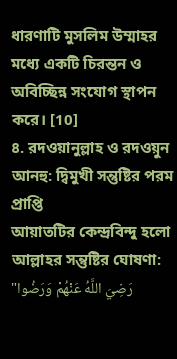ধারণাটি মুসলিম উম্মাহর মধ্যে একটি চিরন্তন ও অবিচ্ছিন্ন সংযোগ স্থাপন করে। [10]
৪. রদওয়ানুল্লাহ ও রদওয়ুন আনহু: দ্বিমুখী সন্তুষ্টির পরম প্রাপ্তি
আয়াতটির কেন্দ্রবিন্দু হলো আল্লাহর সন্তুষ্টির ঘোষণা: "رَضِيَ اللَّهُ عَنْهُمْ وَرَضُوا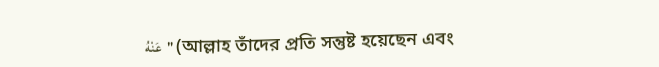عَنْهُ" (আল্লাহ তাঁদের প্রতি সন্তুষ্ট হয়েছেন এবং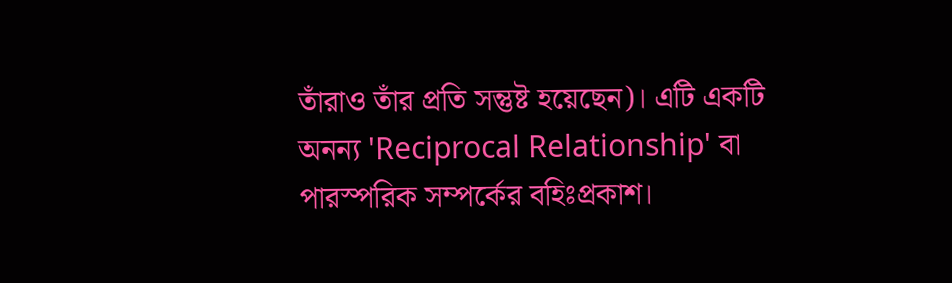তাঁরাও তাঁর প্রতি সন্তুষ্ট হয়েছেন)। এটি একটি অনন্য 'Reciprocal Relationship' বা পারস্পরিক সম্পর্কের বহিঃপ্রকাশ।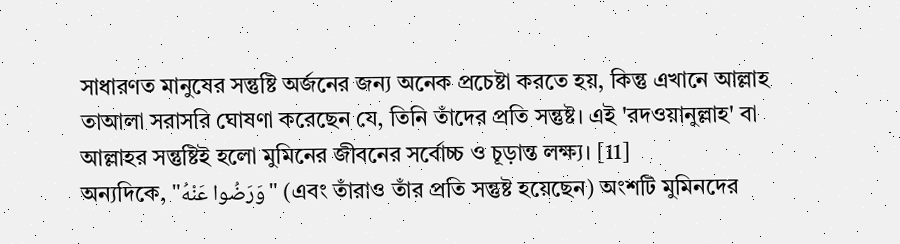সাধারণত মানুষের সন্তুষ্টি অর্জনের জন্য অনেক প্রচেষ্টা করতে হয়, কিন্তু এখানে আল্লাহ তাআলা সরাসরি ঘোষণা করেছেন যে, তিনি তাঁদের প্রতি সন্তুষ্ট। এই 'রদওয়ানুল্লাহ' বা আল্লাহর সন্তুষ্টিই হলো মুমিনের জীবনের সর্বোচ্চ ও চূড়ান্ত লক্ষ্য। [11]
অন্যদিকে, "وَرَضُوا عَنْهُ" (এবং তাঁরাও তাঁর প্রতি সন্তুষ্ট হয়েছেন) অংশটি মুমিনদের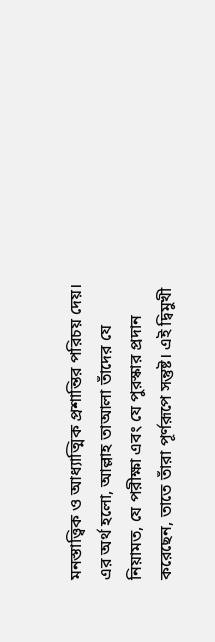মনস্তাত্ত্বিক ও আধ্যাত্মিক প্রশান্তির পরিচয় দেয়। এর অর্থ হলো, আল্লাহ তাআলা তাঁদের যে নিয়ামত, যে পরীক্ষা এবং যে পুরস্কার প্রদান করেছেন, তাতে তাঁরা পূর্ণরূপে সন্তুষ্ট। এই দ্বিমুখী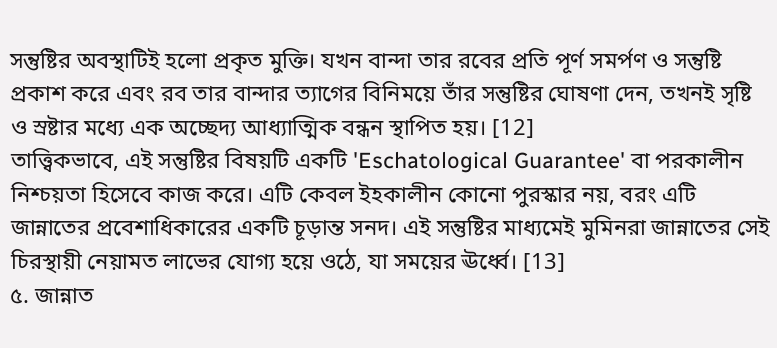সন্তুষ্টির অবস্থাটিই হলো প্রকৃত মুক্তি। যখন বান্দা তার রবের প্রতি পূর্ণ সমর্পণ ও সন্তুষ্টি প্রকাশ করে এবং রব তার বান্দার ত্যাগের বিনিময়ে তাঁর সন্তুষ্টির ঘোষণা দেন, তখনই সৃষ্টি ও স্রষ্টার মধ্যে এক অচ্ছেদ্য আধ্যাত্মিক বন্ধন স্থাপিত হয়। [12]
তাত্ত্বিকভাবে, এই সন্তুষ্টির বিষয়টি একটি 'Eschatological Guarantee' বা পরকালীন নিশ্চয়তা হিসেবে কাজ করে। এটি কেবল ইহকালীন কোনো পুরস্কার নয়, বরং এটি জান্নাতের প্রবেশাধিকারের একটি চূড়ান্ত সনদ। এই সন্তুষ্টির মাধ্যমেই মুমিনরা জান্নাতের সেই চিরস্থায়ী নেয়ামত লাভের যোগ্য হয়ে ওঠে, যা সময়ের ঊর্ধ্বে। [13]
৫. জান্নাত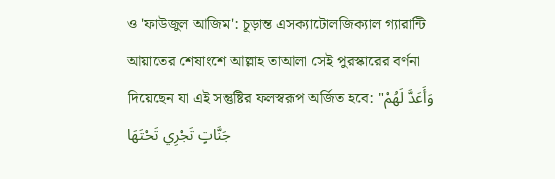ও 'ফাউজুল আজিম': চূড়ান্ত এসক্যাটোলজিক্যাল গ্যারান্টি
আয়াতের শেষাংশে আল্লাহ তাআলা সেই পুরস্কারের বর্ণনা দিয়েছেন যা এই সন্তুষ্টির ফলস্বরূপ অর্জিত হবে: "وَأَعَدَّ لَهُمْ جَنَّاتٍ تَجْرِي تَحْتَهَا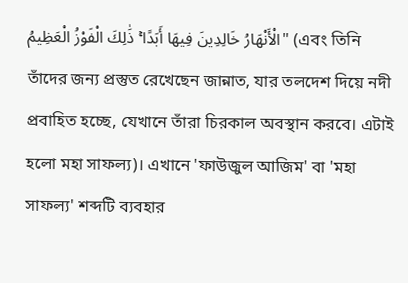الْأَنْهَارُ خَالِدِينَ فِيهَا أَبَدًا ۚ ذَٰلِكَ الْفَوْزُ الْعَظِيمُ" (এবং তিনি তাঁদের জন্য প্রস্তুত রেখেছেন জান্নাত, যার তলদেশ দিয়ে নদী প্রবাহিত হচ্ছে, যেখানে তাঁরা চিরকাল অবস্থান করবে। এটাই হলো মহা সাফল্য)। এখানে 'ফাউজুল আজিম' বা 'মহা সাফল্য' শব্দটি ব্যবহার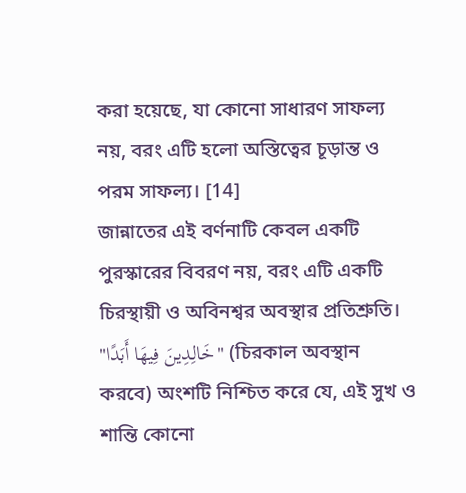করা হয়েছে, যা কোনো সাধারণ সাফল্য নয়, বরং এটি হলো অস্তিত্বের চূড়ান্ত ও পরম সাফল্য। [14]
জান্নাতের এই বর্ণনাটি কেবল একটি পুরস্কারের বিবরণ নয়, বরং এটি একটি চিরস্থায়ী ও অবিনশ্বর অবস্থার প্রতিশ্রুতি। "خَالِدِينَ فِيهَا أَبَدًا" (চিরকাল অবস্থান করবে) অংশটি নিশ্চিত করে যে, এই সুখ ও শান্তি কোনো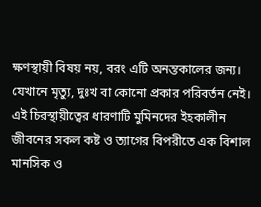ক্ষণস্থায়ী বিষয় নয়, বরং এটি অনন্তকালের জন্য। যেখানে মৃত্যু, দুঃখ বা কোনো প্রকার পরিবর্তন নেই। এই চিরস্থায়ীত্বের ধারণাটি মুমিনদের ইহকালীন জীবনের সকল কষ্ট ও ত্যাগের বিপরীতে এক বিশাল মানসিক ও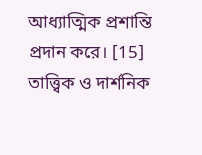আধ্যাত্মিক প্রশান্তি প্রদান করে। [15]
তাত্ত্বিক ও দার্শনিক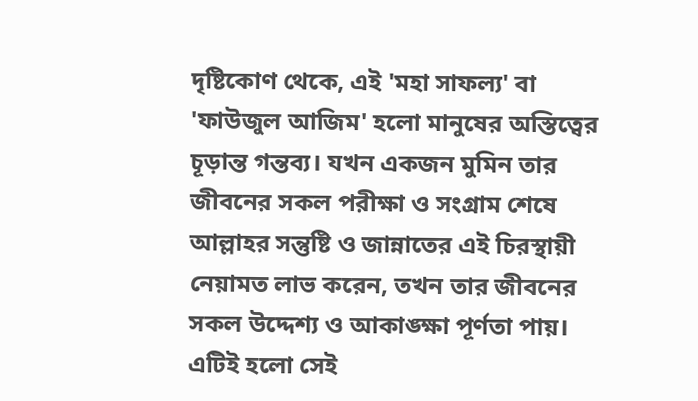দৃষ্টিকোণ থেকে, এই 'মহা সাফল্য' বা 'ফাউজুল আজিম' হলো মানুষের অস্তিত্বের চূড়ান্ত গন্তব্য। যখন একজন মুমিন তার জীবনের সকল পরীক্ষা ও সংগ্রাম শেষে আল্লাহর সন্তুষ্টি ও জান্নাতের এই চিরস্থায়ী নেয়ামত লাভ করেন, তখন তার জীবনের সকল উদ্দেশ্য ও আকাঙ্ক্ষা পূর্ণতা পায়। এটিই হলো সেই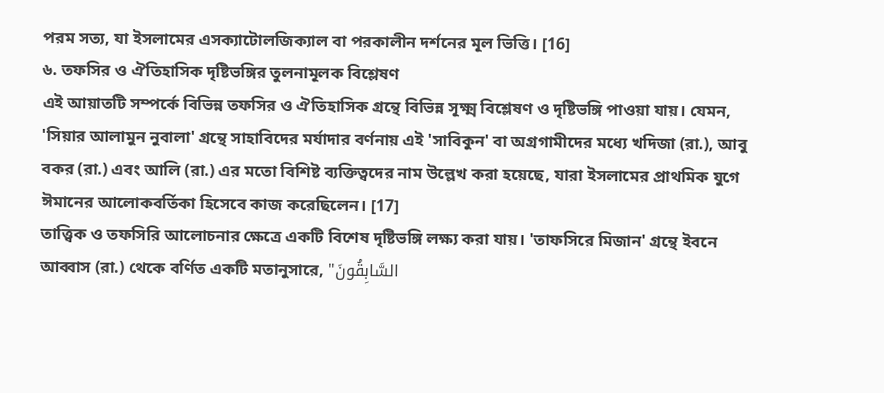পরম সত্য, যা ইসলামের এসক্যাটোলজিক্যাল বা পরকালীন দর্শনের মূল ভিত্তি। [16]
৬. তফসির ও ঐতিহাসিক দৃষ্টিভঙ্গির তুলনামূলক বিশ্লেষণ
এই আয়াতটি সম্পর্কে বিভিন্ন তফসির ও ঐতিহাসিক গ্রন্থে বিভিন্ন সূক্ষ্ম বিশ্লেষণ ও দৃষ্টিভঙ্গি পাওয়া যায়। যেমন, 'সিয়ার আলামুন নুবালা' গ্রন্থে সাহাবিদের মর্যাদার বর্ণনায় এই 'সাবিকুন' বা অগ্রগামীদের মধ্যে খদিজা (রা.), আবু বকর (রা.) এবং আলি (রা.) এর মতো বিশিষ্ট ব্যক্তিত্বদের নাম উল্লেখ করা হয়েছে, যারা ইসলামের প্রাথমিক যুগে ঈমানের আলোকবর্তিকা হিসেবে কাজ করেছিলেন। [17]
তাত্ত্বিক ও তফসিরি আলোচনার ক্ষেত্রে একটি বিশেষ দৃষ্টিভঙ্গি লক্ষ্য করা যায়। 'তাফসিরে মিজান' গ্রন্থে ইবনে আব্বাস (রা.) থেকে বর্ণিত একটি মতানুসারে, "السَّابِقُونَ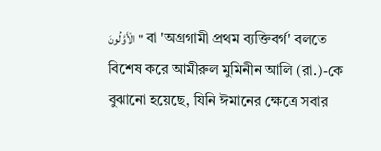الْأَوَّلُونَ" বা 'অগ্রগামী প্রথম ব্যক্তিবর্গ' বলতে বিশেষ করে আমীরুল মুমিনীন আলি (রা.)-কে বুঝানো হয়েছে, যিনি ঈমানের ক্ষেত্রে সবার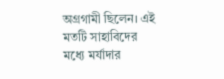অগ্রগামী ছিলেন। এই মতটি সাহাবিদের মধ্যে মর্যাদার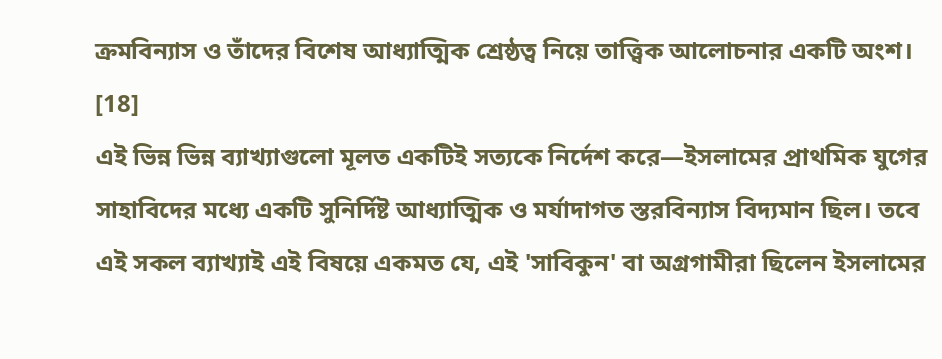ক্রমবিন্যাস ও তাঁদের বিশেষ আধ্যাত্মিক শ্রেষ্ঠত্ব নিয়ে তাত্ত্বিক আলোচনার একটি অংশ। [18]
এই ভিন্ন ভিন্ন ব্যাখ্যাগুলো মূলত একটিই সত্যকে নির্দেশ করে—ইসলামের প্রাথমিক যুগের সাহাবিদের মধ্যে একটি সুনির্দিষ্ট আধ্যাত্মিক ও মর্যাদাগত স্তরবিন্যাস বিদ্যমান ছিল। তবে এই সকল ব্যাখ্যাই এই বিষয়ে একমত যে, এই 'সাবিকুন' বা অগ্রগামীরা ছিলেন ইসলামের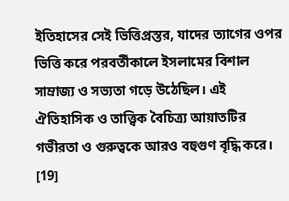ইতিহাসের সেই ভিত্তিপ্রস্তর, যাদের ত্যাগের ওপর ভিত্তি করে পরবর্তীকালে ইসলামের বিশাল সাম্রাজ্য ও সভ্যতা গড়ে উঠেছিল। এই ঐতিহাসিক ও তাত্ত্বিক বৈচিত্র্য আয়াতটির গভীরতা ও গুরুত্বকে আরও বহুগুণ বৃদ্ধি করে। [19]